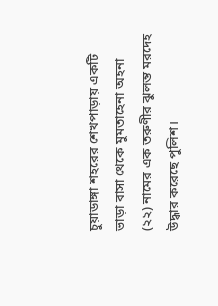চুয়াডাঙ্গা শহরের শেখপাড়ায় একটি ভাড়া বাসা থেকে মুমতাহেনা অহনা (২২) নামের এক তরুণীর ঝুলন্ত মরদেহ উদ্ধার করেছে পুলিশ।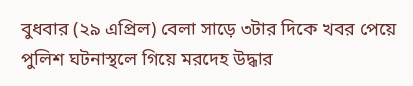বুধবার (২৯ এপ্রিল) বেলা সাড়ে ৩টার দিকে খবর পেয়ে পুলিশ ঘটনাস্থলে গিয়ে মরদেহ উদ্ধার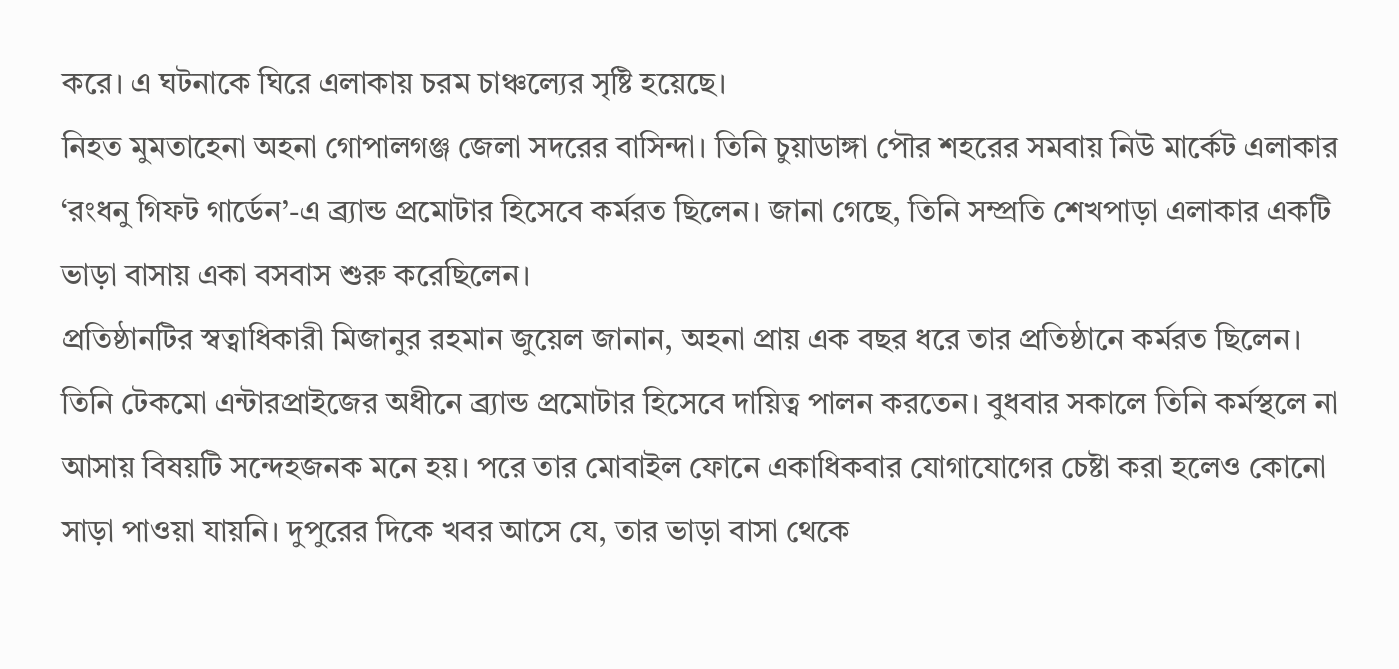করে। এ ঘটনাকে ঘিরে এলাকায় চরম চাঞ্চল্যের সৃষ্টি হয়েছে।
নিহত মুমতাহেনা অহনা গোপালগঞ্জ জেলা সদরের বাসিন্দা। তিনি চুয়াডাঙ্গা পৌর শহরের সমবায় নিউ মার্কেট এলাকার ‘রংধনু গিফট গার্ডেন’-এ ব্র্যান্ড প্রমোটার হিসেবে কর্মরত ছিলেন। জানা গেছে, তিনি সম্প্রতি শেখপাড়া এলাকার একটি ভাড়া বাসায় একা বসবাস শুরু করেছিলেন।
প্রতিষ্ঠানটির স্বত্বাধিকারী মিজানুর রহমান জুয়েল জানান, অহনা প্রায় এক বছর ধরে তার প্রতিষ্ঠানে কর্মরত ছিলেন। তিনি টেকমো এন্টারপ্রাইজের অধীনে ব্র্যান্ড প্রমোটার হিসেবে দায়িত্ব পালন করতেন। বুধবার সকালে তিনি কর্মস্থলে না আসায় বিষয়টি সন্দেহজনক মনে হয়। পরে তার মোবাইল ফোনে একাধিকবার যোগাযোগের চেষ্টা করা হলেও কোনো সাড়া পাওয়া যায়নি। দুপুরের দিকে খবর আসে যে, তার ভাড়া বাসা থেকে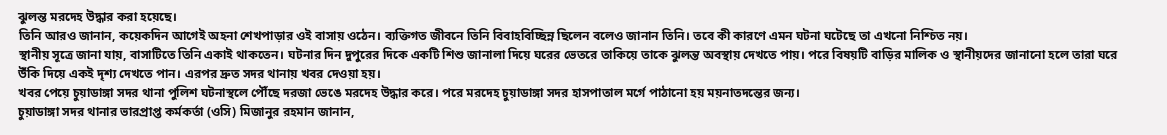ঝুলন্ত মরদেহ উদ্ধার করা হয়েছে।
তিনি আরও জানান, কয়েকদিন আগেই অহনা শেখপাড়ার ওই বাসায় ওঠেন। ব্যক্তিগত জীবনে তিনি বিবাহবিচ্ছিন্ন ছিলেন বলেও জানান তিনি। তবে কী কারণে এমন ঘটনা ঘটেছে তা এখনো নিশ্চিত নয়।
স্থানীয় সূত্রে জানা যায়, বাসাটিতে তিনি একাই থাকতেন। ঘটনার দিন দুপুরের দিকে একটি শিশু জানালা দিয়ে ঘরের ভেতরে তাকিয়ে তাকে ঝুলন্ত অবস্থায় দেখতে পায়। পরে বিষয়টি বাড়ির মালিক ও স্থানীয়দের জানানো হলে তারা ঘরে উঁকি দিয়ে একই দৃশ্য দেখতে পান। এরপর দ্রুত সদর থানায় খবর দেওয়া হয়।
খবর পেয়ে চুয়াডাঙ্গা সদর থানা পুলিশ ঘটনাস্থলে পৌঁছে দরজা ভেঙে মরদেহ উদ্ধার করে। পরে মরদেহ চুয়াডাঙ্গা সদর হাসপাতাল মর্গে পাঠানো হয় ময়নাতদন্তের জন্য।
চুয়াডাঙ্গা সদর থানার ভারপ্রাপ্ত কর্মকর্তা (ওসি) মিজানুর রহমান জানান,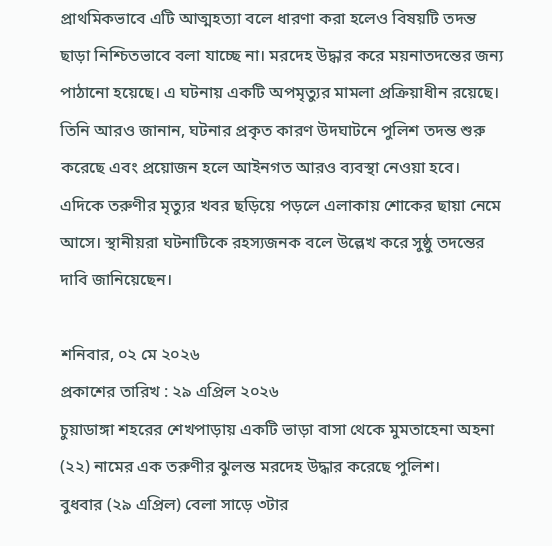প্রাথমিকভাবে এটি আত্মহত্যা বলে ধারণা করা হলেও বিষয়টি তদন্ত ছাড়া নিশ্চিতভাবে বলা যাচ্ছে না। মরদেহ উদ্ধার করে ময়নাতদন্তের জন্য পাঠানো হয়েছে। এ ঘটনায় একটি অপমৃত্যুর মামলা প্রক্রিয়াধীন রয়েছে।
তিনি আরও জানান, ঘটনার প্রকৃত কারণ উদঘাটনে পুলিশ তদন্ত শুরু করেছে এবং প্রয়োজন হলে আইনগত আরও ব্যবস্থা নেওয়া হবে।
এদিকে তরুণীর মৃত্যুর খবর ছড়িয়ে পড়লে এলাকায় শোকের ছায়া নেমে আসে। স্থানীয়রা ঘটনাটিকে রহস্যজনক বলে উল্লেখ করে সুষ্ঠু তদন্তের দাবি জানিয়েছেন।

শনিবার, ০২ মে ২০২৬
প্রকাশের তারিখ : ২৯ এপ্রিল ২০২৬
চুয়াডাঙ্গা শহরের শেখপাড়ায় একটি ভাড়া বাসা থেকে মুমতাহেনা অহনা (২২) নামের এক তরুণীর ঝুলন্ত মরদেহ উদ্ধার করেছে পুলিশ।
বুধবার (২৯ এপ্রিল) বেলা সাড়ে ৩টার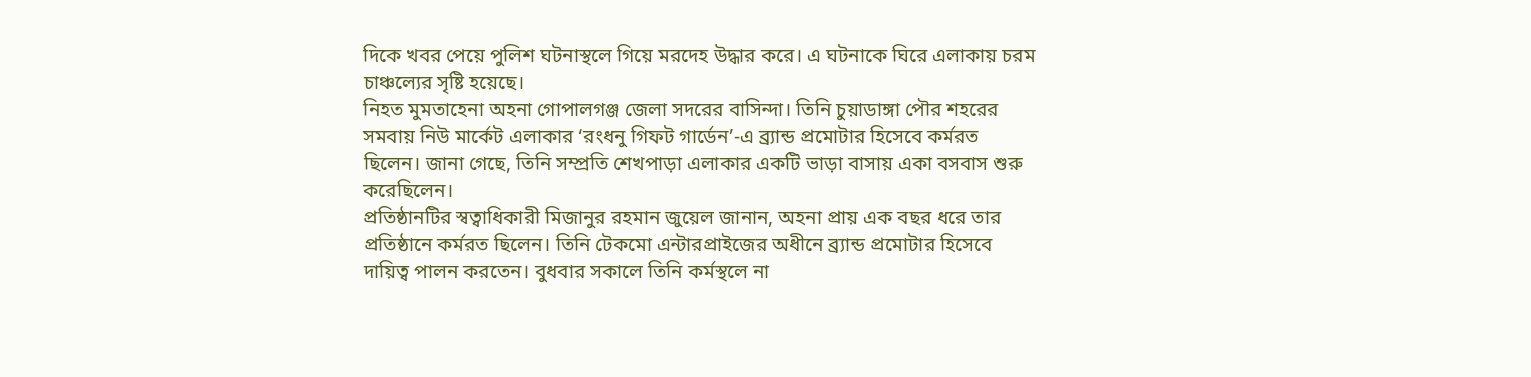দিকে খবর পেয়ে পুলিশ ঘটনাস্থলে গিয়ে মরদেহ উদ্ধার করে। এ ঘটনাকে ঘিরে এলাকায় চরম চাঞ্চল্যের সৃষ্টি হয়েছে।
নিহত মুমতাহেনা অহনা গোপালগঞ্জ জেলা সদরের বাসিন্দা। তিনি চুয়াডাঙ্গা পৌর শহরের সমবায় নিউ মার্কেট এলাকার ‘রংধনু গিফট গার্ডেন’-এ ব্র্যান্ড প্রমোটার হিসেবে কর্মরত ছিলেন। জানা গেছে, তিনি সম্প্রতি শেখপাড়া এলাকার একটি ভাড়া বাসায় একা বসবাস শুরু করেছিলেন।
প্রতিষ্ঠানটির স্বত্বাধিকারী মিজানুর রহমান জুয়েল জানান, অহনা প্রায় এক বছর ধরে তার প্রতিষ্ঠানে কর্মরত ছিলেন। তিনি টেকমো এন্টারপ্রাইজের অধীনে ব্র্যান্ড প্রমোটার হিসেবে দায়িত্ব পালন করতেন। বুধবার সকালে তিনি কর্মস্থলে না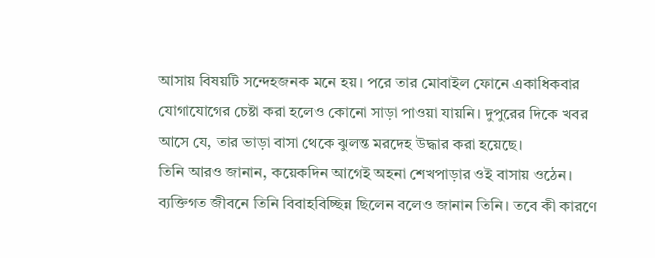আসায় বিষয়টি সন্দেহজনক মনে হয়। পরে তার মোবাইল ফোনে একাধিকবার যোগাযোগের চেষ্টা করা হলেও কোনো সাড়া পাওয়া যায়নি। দুপুরের দিকে খবর আসে যে, তার ভাড়া বাসা থেকে ঝুলন্ত মরদেহ উদ্ধার করা হয়েছে।
তিনি আরও জানান, কয়েকদিন আগেই অহনা শেখপাড়ার ওই বাসায় ওঠেন। ব্যক্তিগত জীবনে তিনি বিবাহবিচ্ছিন্ন ছিলেন বলেও জানান তিনি। তবে কী কারণে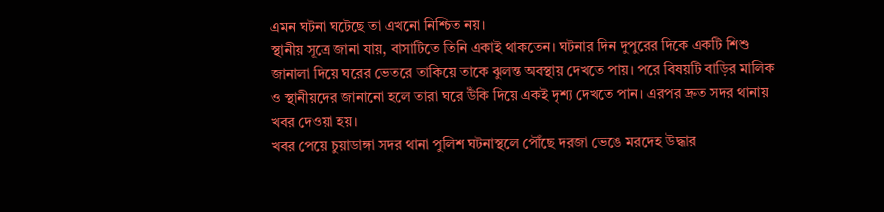এমন ঘটনা ঘটেছে তা এখনো নিশ্চিত নয়।
স্থানীয় সূত্রে জানা যায়, বাসাটিতে তিনি একাই থাকতেন। ঘটনার দিন দুপুরের দিকে একটি শিশু জানালা দিয়ে ঘরের ভেতরে তাকিয়ে তাকে ঝুলন্ত অবস্থায় দেখতে পায়। পরে বিষয়টি বাড়ির মালিক ও স্থানীয়দের জানানো হলে তারা ঘরে উঁকি দিয়ে একই দৃশ্য দেখতে পান। এরপর দ্রুত সদর থানায় খবর দেওয়া হয়।
খবর পেয়ে চুয়াডাঙ্গা সদর থানা পুলিশ ঘটনাস্থলে পৌঁছে দরজা ভেঙে মরদেহ উদ্ধার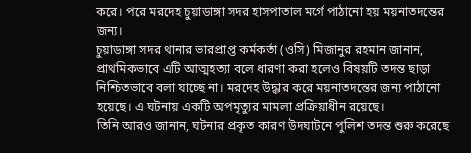করে। পরে মরদেহ চুয়াডাঙ্গা সদর হাসপাতাল মর্গে পাঠানো হয় ময়নাতদন্তের জন্য।
চুয়াডাঙ্গা সদর থানার ভারপ্রাপ্ত কর্মকর্তা (ওসি) মিজানুর রহমান জানান, প্রাথমিকভাবে এটি আত্মহত্যা বলে ধারণা করা হলেও বিষয়টি তদন্ত ছাড়া নিশ্চিতভাবে বলা যাচ্ছে না। মরদেহ উদ্ধার করে ময়নাতদন্তের জন্য পাঠানো হয়েছে। এ ঘটনায় একটি অপমৃত্যুর মামলা প্রক্রিয়াধীন রয়েছে।
তিনি আরও জানান, ঘটনার প্রকৃত কারণ উদঘাটনে পুলিশ তদন্ত শুরু করেছে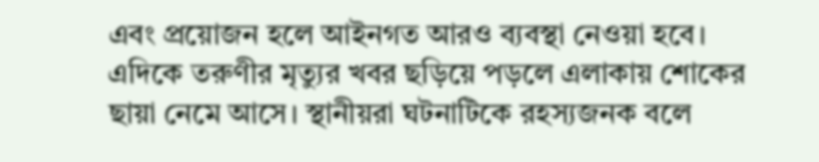এবং প্রয়োজন হলে আইনগত আরও ব্যবস্থা নেওয়া হবে।
এদিকে তরুণীর মৃত্যুর খবর ছড়িয়ে পড়লে এলাকায় শোকের ছায়া নেমে আসে। স্থানীয়রা ঘটনাটিকে রহস্যজনক বলে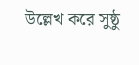উল্লেখ করে সুষ্ঠু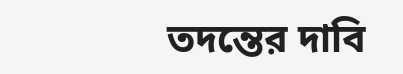তদন্তের দাবি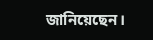জানিয়েছেন।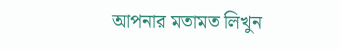আপনার মতামত লিখুন